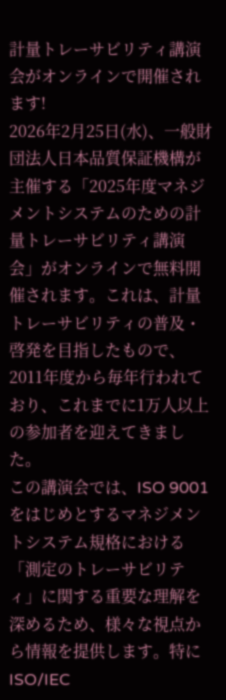計量トレーサビリティ講演会がオンラインで開催されます!
2026年2月25日(水)、一般財団法人日本品質保証機構が主催する「2025年度マネジメントシステムのための計量トレーサビリティ講演会」がオンラインで無料開催されます。これは、計量トレーサビリティの普及・啓発を目指したもので、2011年度から毎年行われており、これまでに1万人以上の参加者を迎えてきました。
この講演会では、ISO 9001をはじめとするマネジメントシステム規格における「測定のトレーサビリティ」に関する重要な理解を深めるため、様々な視点から情報を提供します。特にISO/IEC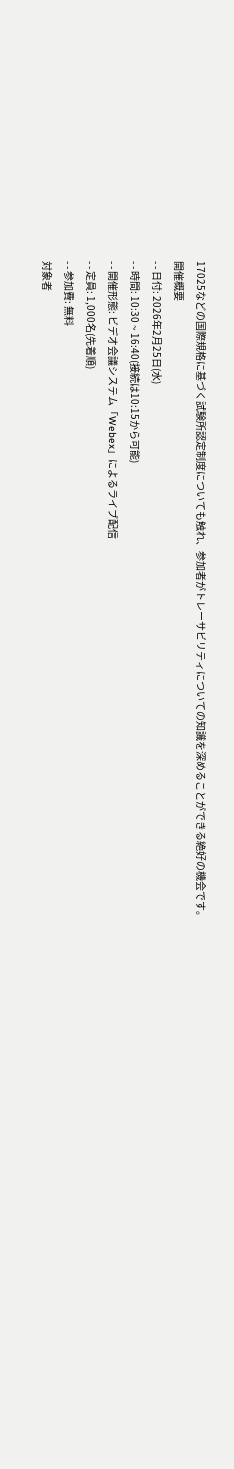17025などの国際規格に基づく試験所認定制度についても触れ、参加者がトレーサビリティについての知識を深めることができる絶好の機会です。
開催概要
- - 日付: 2026年2月25日(水)
- - 時間: 10:30 ~ 16:40(接続は10:15から可能)
- - 開催形態: ビデオ会議システム「Webex」によるライブ配信
- - 定員: 1,000名(先着順)
- - 参加費: 無料
対象者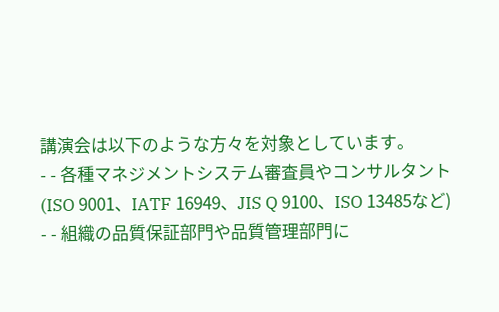講演会は以下のような方々を対象としています。
- - 各種マネジメントシステム審査員やコンサルタント(ISO 9001、IATF 16949、JIS Q 9100、ISO 13485など)
- - 組織の品質保証部門や品質管理部門に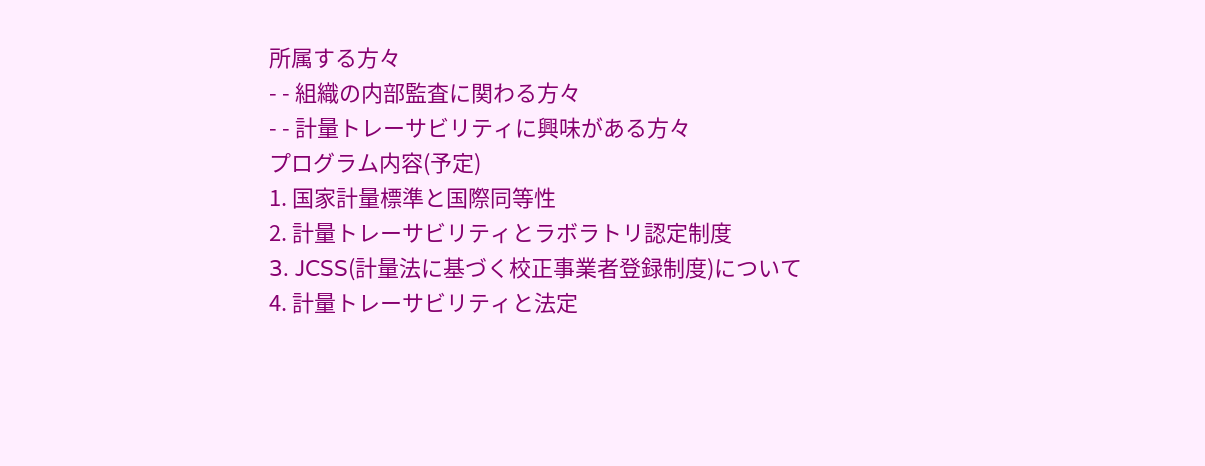所属する方々
- - 組織の内部監査に関わる方々
- - 計量トレーサビリティに興味がある方々
プログラム内容(予定)
1. 国家計量標準と国際同等性
2. 計量トレーサビリティとラボラトリ認定制度
3. JCSS(計量法に基づく校正事業者登録制度)について
4. 計量トレーサビリティと法定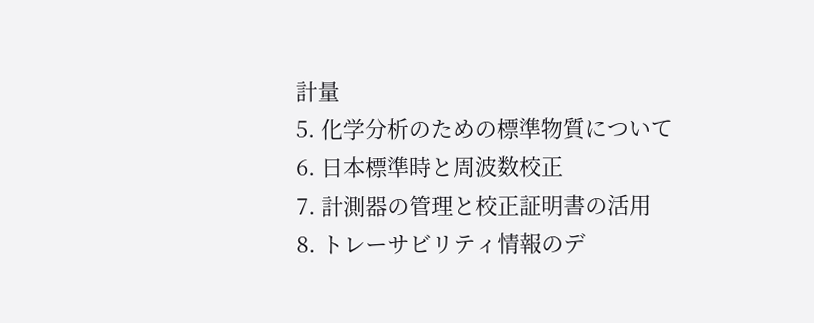計量
5. 化学分析のための標準物質について
6. 日本標準時と周波数校正
7. 計測器の管理と校正証明書の活用
8. トレーサビリティ情報のデ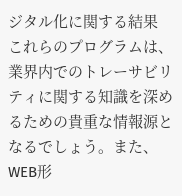ジタル化に関する結果
これらのプログラムは、業界内でのトレーサビリティに関する知識を深めるための貴重な情報源となるでしょう。また、WEB形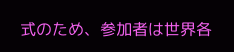式のため、参加者は世界各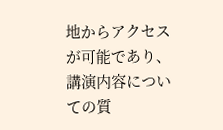地からアクセスが可能であり、講演内容についての質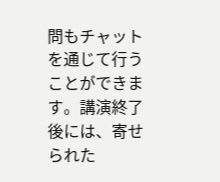問もチャットを通じて行うことができます。講演終了後には、寄せられた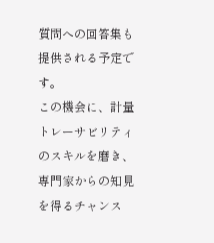質問への回答集も提供される予定です。
この機会に、計量トレーサビリティのスキルを磨き、専門家からの知見を得るチャンス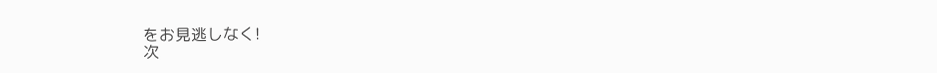をお見逃しなく!
次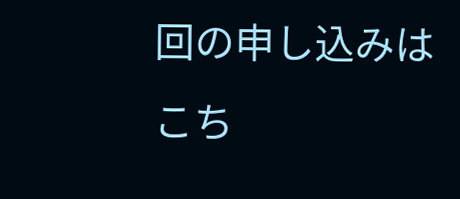回の申し込みは
こち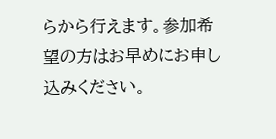らから行えます。参加希望の方はお早めにお申し込みください。